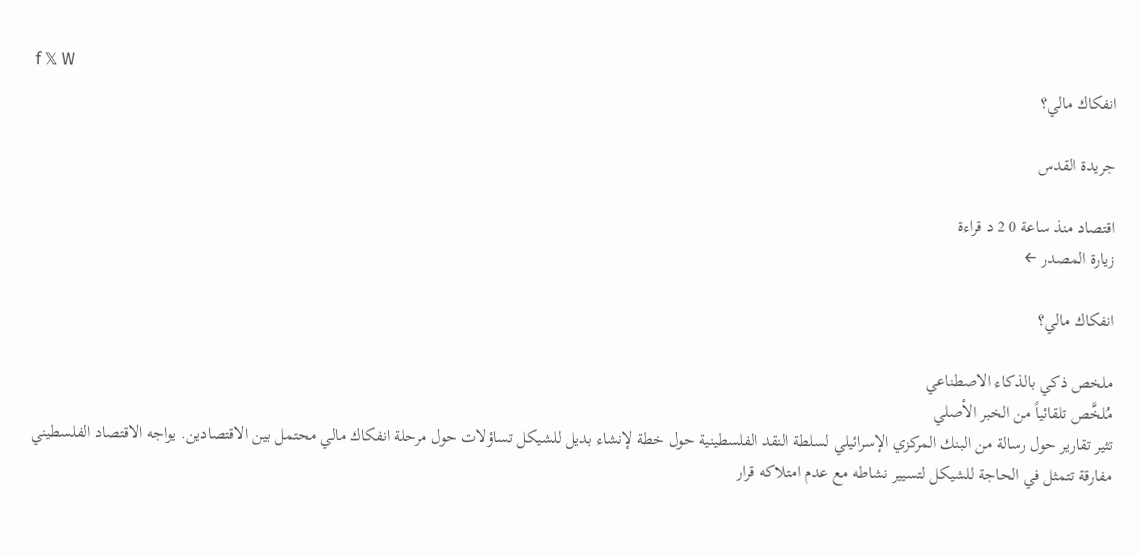f 𝕏 W
انفكاك مالي؟

جريدة القدس

اقتصاد منذ ساعة 0 2 د قراءة
زيارة المصدر ←

انفكاك مالي؟

ملخص ذكي بالذكاء الاصطناعي
مُلخَّص تلقائياً من الخبر الأصلي
تثير تقارير حول رسالة من البنك المركزي الإسرائيلي لسلطة النقد الفلسطينية حول خطة لإنشاء بديل للشيكل تساؤلات حول مرحلة انفكاك مالي محتمل بين الاقتصادين. يواجه الاقتصاد الفلسطيني مفارقة تتمثل في الحاجة للشيكل لتسيير نشاطه مع عدم امتلاكه قرار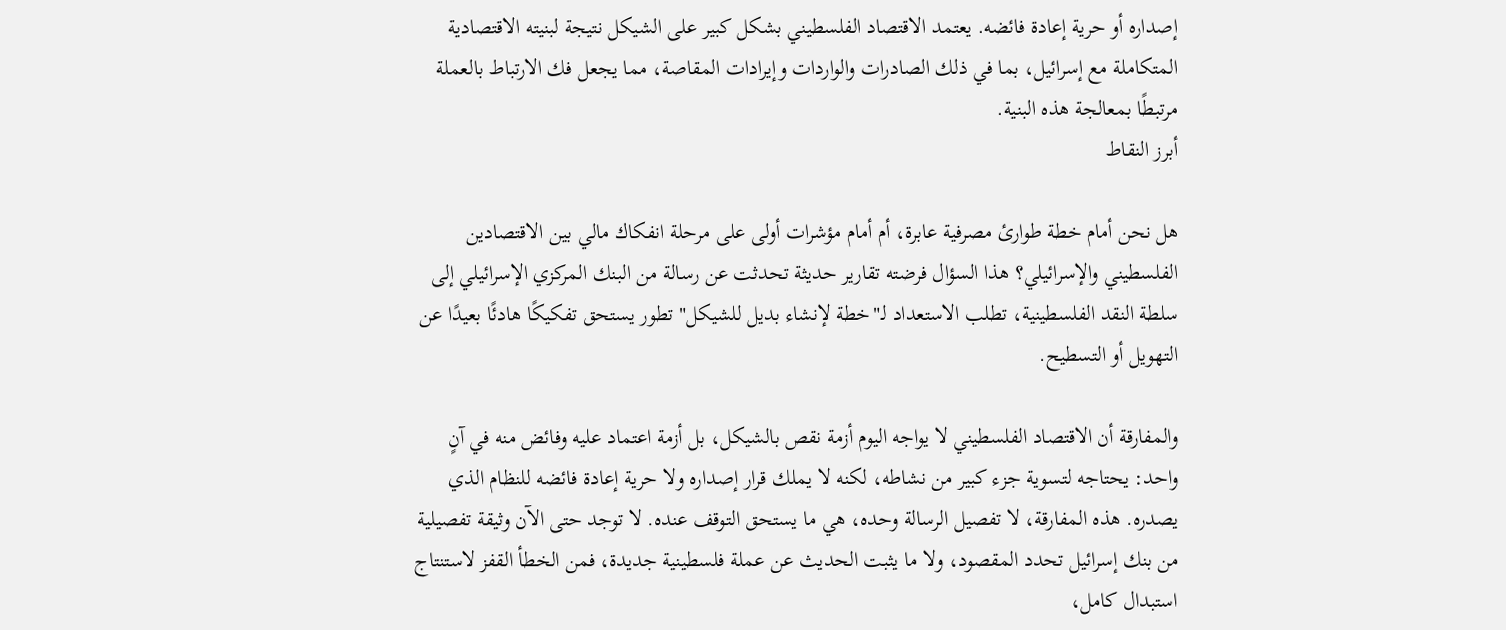إصداره أو حرية إعادة فائضه. يعتمد الاقتصاد الفلسطيني بشكل كبير على الشيكل نتيجة لبنيته الاقتصادية المتكاملة مع إسرائيل، بما في ذلك الصادرات والواردات وإيرادات المقاصة، مما يجعل فك الارتباط بالعملة مرتبطًا بمعالجة هذه البنية.
أبرز النقاط

هل نحن أمام خطة طوارئ مصرفية عابرة، أم أمام مؤشرات أولى على مرحلة انفكاك مالي بين الاقتصادين الفلسطيني والإسرائيلي؟ هذا السؤال فرضته تقارير حديثة تحدثت عن رسالة من البنك المركزي الإسرائيلي إلى سلطة النقد الفلسطينية، تطلب الاستعداد لـ"خطة لإنشاء بديل للشيكل" تطور يستحق تفكيكًا هادئًا بعيدًا عن التهويل أو التسطيح.

والمفارقة أن الاقتصاد الفلسطيني لا يواجه اليوم أزمة نقص بالشيكل، بل أزمة اعتماد عليه وفائض منه في آنٍ واحد: يحتاجه لتسوية جزء كبير من نشاطه، لكنه لا يملك قرار إصداره ولا حرية إعادة فائضه للنظام الذي يصدره. هذه المفارقة، لا تفصيل الرسالة وحده، هي ما يستحق التوقف عنده. لا توجد حتى الآن وثيقة تفصيلية من بنك إسرائيل تحدد المقصود، ولا ما يثبت الحديث عن عملة فلسطينية جديدة، فمن الخطأ القفز لاستنتاج استبدال كامل،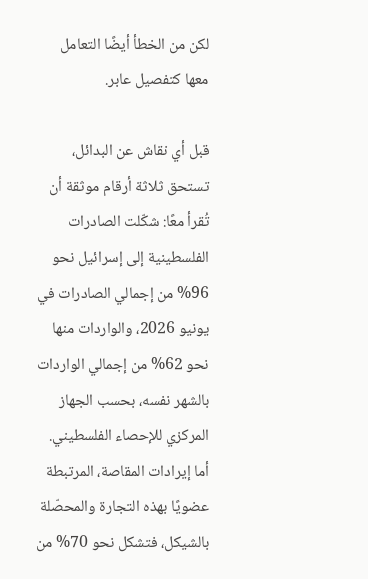لكن من الخطأ أيضًا التعامل معها كتفصيل عابر.

قبل أي نقاش عن البدائل، تستحق ثلاثة أرقام موثقة أن تُقرأ معًا: شكّلت الصادرات الفلسطينية إلى إسرائيل نحو 96% من إجمالي الصادرات في يونيو 2026، والواردات منها نحو 62% من إجمالي الواردات بالشهر نفسه، بحسب الجهاز المركزي للإحصاء الفلسطيني. أما إيرادات المقاصة، المرتبطة عضويًا بهذه التجارة والمحصّلة بالشيكل، فتشكل نحو 70% من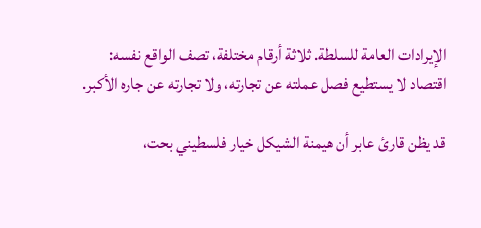الإيرادات العامة للسلطة. ثلاثة أرقام مختلفة، تصف الواقع نفسه: اقتصاد لا يستطيع فصل عملته عن تجارته، ولا تجارته عن جاره الأكبر.

قد يظن قارئ عابر أن هيمنة الشيكل خيار فلسطيني بحت،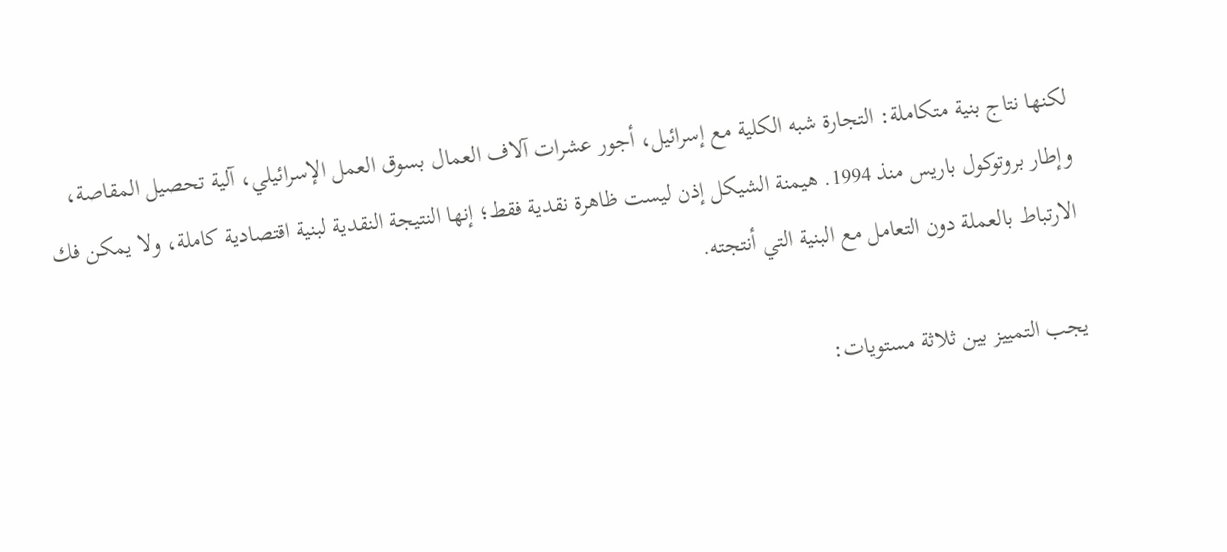لكنها نتاج بنية متكاملة: التجارة شبه الكلية مع إسرائيل، أجور عشرات آلاف العمال بسوق العمل الإسرائيلي، آلية تحصيل المقاصة، وإطار بروتوكول باريس منذ 1994. هيمنة الشيكل إذن ليست ظاهرة نقدية فقط؛ إنها النتيجة النقدية لبنية اقتصادية كاملة، ولا يمكن فك الارتباط بالعملة دون التعامل مع البنية التي أنتجته.

يجب التمييز بين ثلاثة مستويات: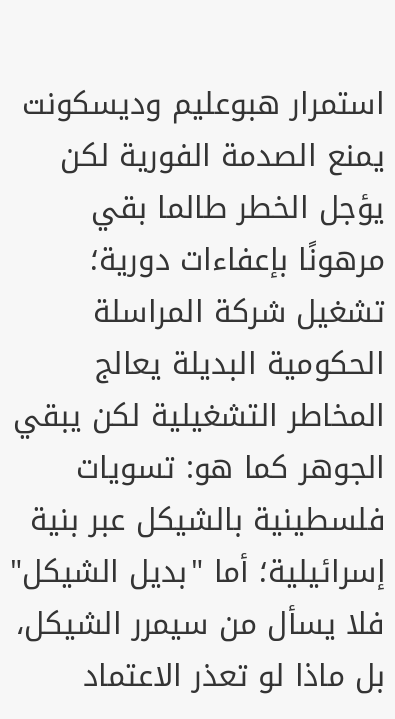استمرار هبوعليم وديسكونت يمنع الصدمة الفورية لكن يؤجل الخطر طالما بقي مرهونًا بإعفاءات دورية؛ تشغيل شركة المراسلة الحكومية البديلة يعالج المخاطر التشغيلية لكن يبقي الجوهر كما هو: تسويات فلسطينية بالشيكل عبر بنية إسرائيلية؛ أما "بديل الشيكل" فلا يسأل من سيمرر الشيكل، بل ماذا لو تعذر الاعتماد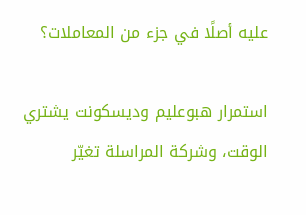عليه أصلًا في جزء من المعاملات؟

استمرار هبوعليم وديسكونت يشتري الوقت، وشركة المراسلة تغيّر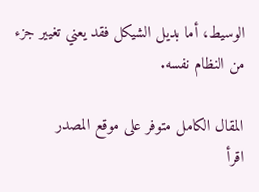الوسيط، أما بديل الشيكل فقد يعني تغيير جزء من النظام نفسه.

المقال الكامل متوفر على موقع المصدر
اقرأ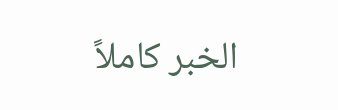الخبر كاملاً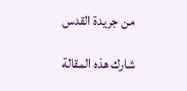من جريدة القدس

شارك هذه المقالة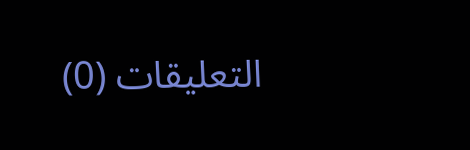التعليقات (0)